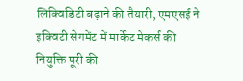लिक्विडिटी बढ़ाने की तैयारी, एमएसई ने इक्विटी सेगमेंट में मार्केट मेकर्स की नियुक्ति पूरी की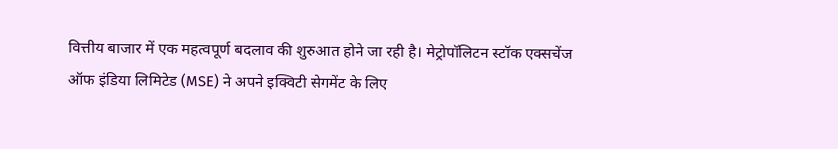वित्तीय बाजार में एक महत्वपूर्ण बदलाव की शुरुआत होने जा रही है। मेट्रोपॉलिटन स्टॉक एक्सचेंज ऑफ इंडिया लिमिटेड (MSE) ने अपने इक्विटी सेगमेंट के लिए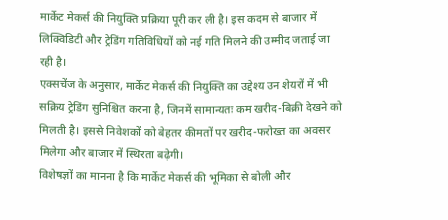मार्केट मेकर्स की नियुक्ति प्रक्रिया पूरी कर ली है। इस कदम से बाजार में लिक्विडिटी और ट्रेडिंग गतिविधियों को नई गति मिलने की उम्मीद जताई जा रही है।
एक्सचेंज के अनुसार, मार्केट मेकर्स की नियुक्ति का उद्देश्य उन शेयरों में भी सक्रिय ट्रेडिंग सुनिश्चित करना है, जिनमें सामान्यतः कम खरीद-बिक्री देखने को मिलती है। इससे निवेशकों को बेहतर कीमतों पर खरीद-फरोख्त का अवसर मिलेगा और बाजार में स्थिरता बढ़ेगी।
विशेषज्ञों का मानना है कि मार्केट मेकर्स की भूमिका से बोली और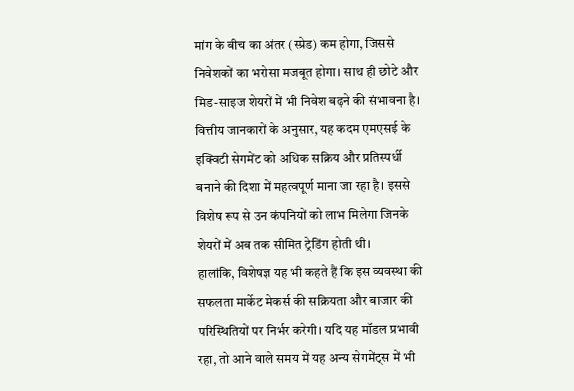मांग के बीच का अंतर (स्प्रेड) कम होगा, जिससे निवेशकों का भरोसा मजबूत होगा। साथ ही छोटे और मिड-साइज शेयरों में भी निवेश बढ़ने की संभावना है।
वित्तीय जानकारों के अनुसार, यह कदम एमएसई के इक्विटी सेगमेंट को अधिक सक्रिय और प्रतिस्पर्धी बनाने की दिशा में महत्वपूर्ण माना जा रहा है। इससे विशेष रूप से उन कंपनियों को लाभ मिलेगा जिनके शेयरों में अब तक सीमित ट्रेडिंग होती थी।
हालांकि, विशेषज्ञ यह भी कहते हैं कि इस व्यवस्था की सफलता मार्केट मेकर्स की सक्रियता और बाजार की परिस्थितियों पर निर्भर करेगी। यदि यह मॉडल प्रभावी रहा, तो आने वाले समय में यह अन्य सेगमेंट्स में भी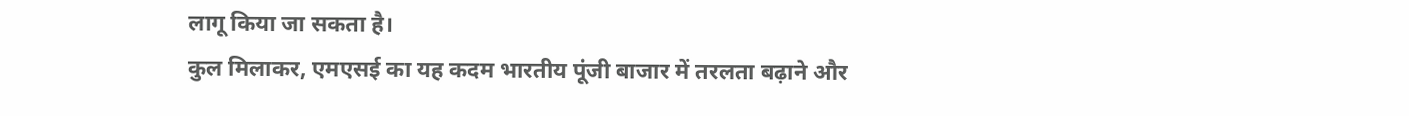लागू किया जा सकता है।
कुल मिलाकर, एमएसई का यह कदम भारतीय पूंजी बाजार में तरलता बढ़ाने और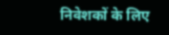निवेशकों के लिए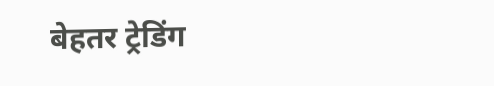बेहतर ट्रेडिंग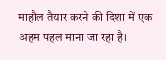माहौल तैयार करने की दिशा में एक अहम पहल माना जा रहा है।